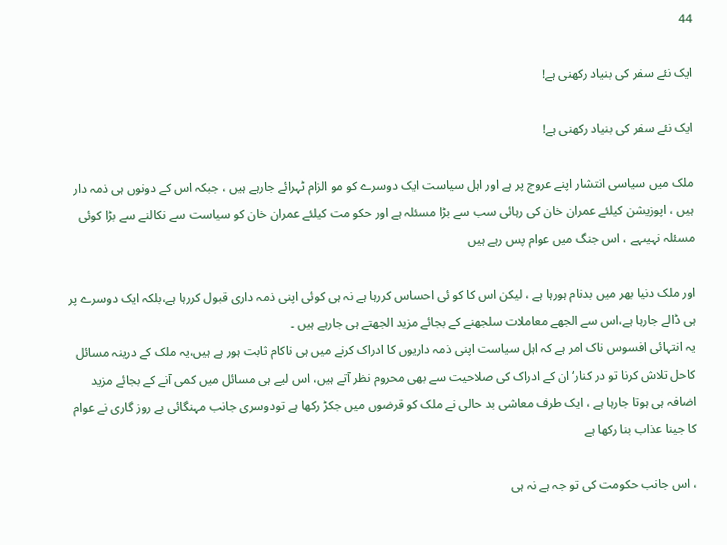44

ایک نئے سفر کی بنیاد رکھنی ہے!

ایک نئے سفر کی بنیاد رکھنی ہے!

ملک میں سیاسی انتشار اپنے عروج پر ہے اور اہل سیاست ایک دوسرے کو مو الزام ٹہرائے جارہے ہیں ، جبکہ اس کے دونوں ہی ذمہ دار ہیں ، اپوزیشن کیلئے عمران خان کی رہائی سب سے بڑا مسئلہ ہے اور حکو مت کیلئے عمران خان کو سیاست سے نکالنے سے بڑا کوئی مسئلہ نہیںہے ، اس جنگ میں عوام پس رہے ہیں

اور ملک دنیا بھر میں بدنام ہورہا ہے ، لیکن اس کا کو ئی احساس کررہا ہے نہ ہی کوئی اپنی ذمہ داری قبول کررہا ہے،بلکہ ایک دوسرے پر ہی ڈالے جارہا ہے،اس سے الجھے معاملات سلجھنے کے بجائے مزید الجھتے ہی جارہے ہیں ۔
یہ انتہائی افسوس ناک امر ہے کہ اہل سیاست اپنی ذمہ داریوں کا ادراک کرنے میں ہی ناکام ثابت ہور ہے ہیں،یہ ملک کے درینہ مسائل کاحل تلاش کرنا تو در کنار‘ ان کے ادراک کی صلاحیت سے بھی محروم نظر آتے ہیں، اس لیے ہی مسائل میں کمی آنے کے بجائے مزید اضافہ ہی ہوتا جارہا ہے ، ایک طرف معاشی بد حالی نے ملک کو قرضوں میں جکڑ رکھا ہے تودوسری جانب مہنگائی بے روز گاری نے عوام کا جینا عذاب بنا رکھا ہے

، اس جانب حکومت کی تو جہ ہے نہ ہی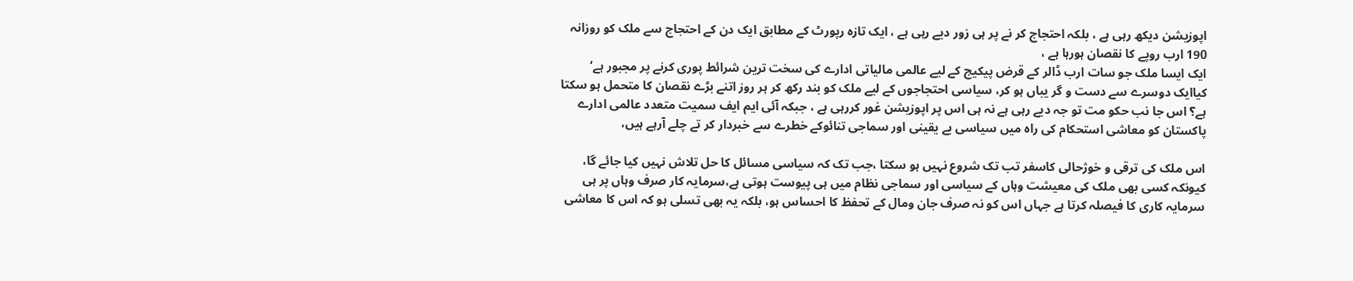اپوزیشن دیکھ رہی ہے ، بلکہ احتجاج کر نے پر ہی زور دیے رہی ہے ، ایک تازہ رپورٹ کے مطابق ایک دن کے احتجاج سے ملک کو روزانہ 190 ارب روپے کا نقصان ہورہا ہے ،
ایک ایسا ملک جو سات ارب ڈالر کے قرض پیکیج کے لیے عالمی مالیاتی ادارے کی سخت ترین شرائط پوری کرنے پر مجبور ہے‘ کیاایک دوسرے سے دست و گر یباں ہو کر، سیاسی احتجاجوں کے لیے ملک کو بند رکھ کر ہر روز اتنے بڑے نقصان کا متحمل ہو سکتا ہے؟ اس جا نب حکو مت تو جہ دیے رہی ہے نہ ہی اس پر اپوزیشن غور کررہی ہے ، جبکہ آئی ایم ایف سمیت متعدد عالمی ادارے پاکستان کو معاشی استحکام کی راہ میں سیاسی بے یقینی اور سماجی تنائوکے خطرے سے خبردار کر تے چلے آرہے ہیں،

اس ملک کی ترقی و خوژحالی کاسفر تب تک شروع نہیں ہو سکتا ،جب تک کہ سیاسی مسائل کا حل تلاش نہیں کیا جائے گا، کیونکہ کسی بھی ملک کی معیشت وہاں کے سیاسی اور سماجی نظام میں ہی پیوست ہوتی ہے،سرمایہ کار صرف وہاں پر ہی سرمایہ کاری کا فیصلہ کرتا ہے جہاں اس کو نہ صرف جان ومال کے تحفظ کا احساس ہو، بلکہ یہ بھی تسلی ہو کہ اس کا معاشی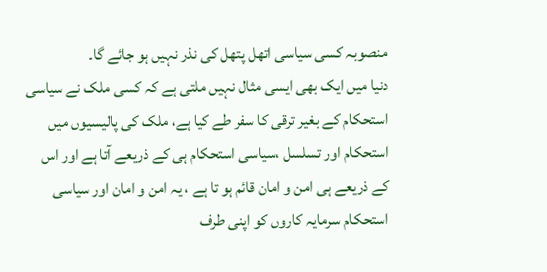منصوبہ کسی سیاسی اتھل پتھل کی نذر نہیں ہو جائے گا۔
دنیا میں ایک بھی ایسی مثال نہیں ملتی ہے کہ کسی ملک نے سیاسی استحکام کے بغیر ترقی کا سفر طے کیا ہے، ملک کی پالیسیوں میں استحکام اور تسلسل ،سیاسی استحکام ہی کے ذریعے آتا ہے اور اس کے ذریعے ہی امن و امان قائم ہو تا ہے ، یہ امن و امان اور سیاسی استحکام سرمایہ کاروں کو اپنی طرف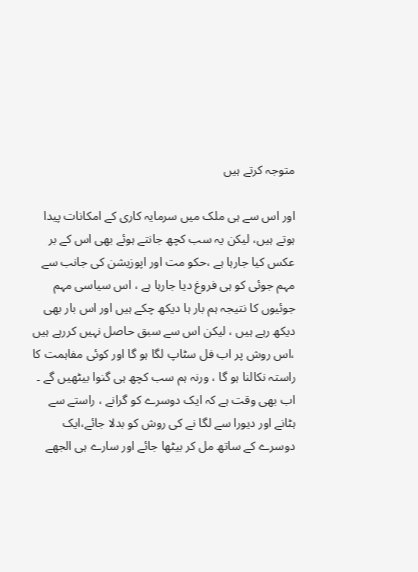متوجہ کرتے ہیں

اور اس سے ہی ملک میں سرمایہ کاری کے امکانات پیدا ہوتے ہیں، لیکن یہ سب کچھ جانتے ہوئے بھی اس کے بر عکس کیا جارہا ہے ،حکو مت اور اپوزیشن کی جانب سے مہم جوئی کو ہی فروغ دیا جارہا ہے ، اس سیاسی مہم جوئیوں کا نتیجہ ہم بار ہا دیکھ چکے ہیں اور اس بار بھی دیکھ رہے ہیں ، لیکن اس سے سبق حاصل نہیں کررہے ہیں ،اس روش پر اب فل سٹاپ لگا ہو گا اور کوئی مفاہمت کا راستہ نکالنا ہو گا ، ورنہ ہم سب کچھ ہی گنوا بیٹھیں گے ۔
اب بھی وقت ہے کہ ایک دوسرے کو گرانے ، راستے سے ہٹانے اور دیورا سے لگا نے کی روش کو بدلا جائے،ایک دوسرے کے ساتھ مل کر بیٹھا جائے اور سارے ہی الجھے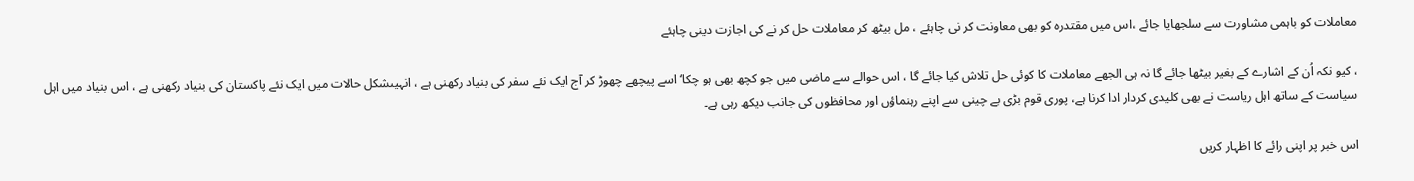معاملات کو باہمی مشاورت سے سلجھایا جائے ،اس میں مقتدرہ کو بھی معاونت کر نی چاہئے ، مل بیٹھ کر معاملات حل کر نے کی اجازت دینی چاہئے

، کیو نکہ اُن کے اشارے کے بغیر بیٹھا جائے گا نہ ہی الجھے معاملات کا کوئی حل تلاش کیا جائے گا ، اس حوالے سے ماضی میں جو کچھ بھی ہو چکا‘ اسے پیچھے چھوڑ کر آج ایک نئے سفر کی بنیاد رکھنی ہے ، انہیںشکل حالات میں ایک نئے پاکستان کی بنیاد رکھنی ہے ، اس بنیاد میں اہل سیاست کے ساتھ اہل ریاست نے بھی کلیدی کردار ادا کرنا ہے، پوری قوم بڑی بے چینی سے اپنے رہنماؤں اور محافظوں کی جانب دیکھ رہی ہے۔

اس خبر پر اپنی رائے کا اظہار کریں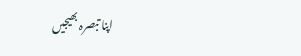اپنا تبصرہ بھیجیں